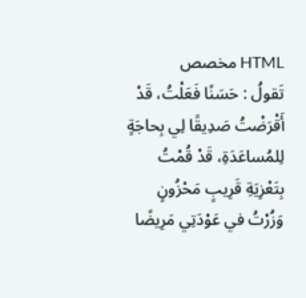HTML مخصص
تَقولُ : حَسَنًا فَعَلْتُ، قَدْ أَقْرَضْتُ صَدِيقًا لِي بِحاجَةٍ لِلمُساعَدَةِ، قَدْ قُمْتُ بِتَعْزِيَةِ قَرِيبٍ مَحْزُونٍ وَزُرْتُ في عَوْدَتِي مَرِيضًا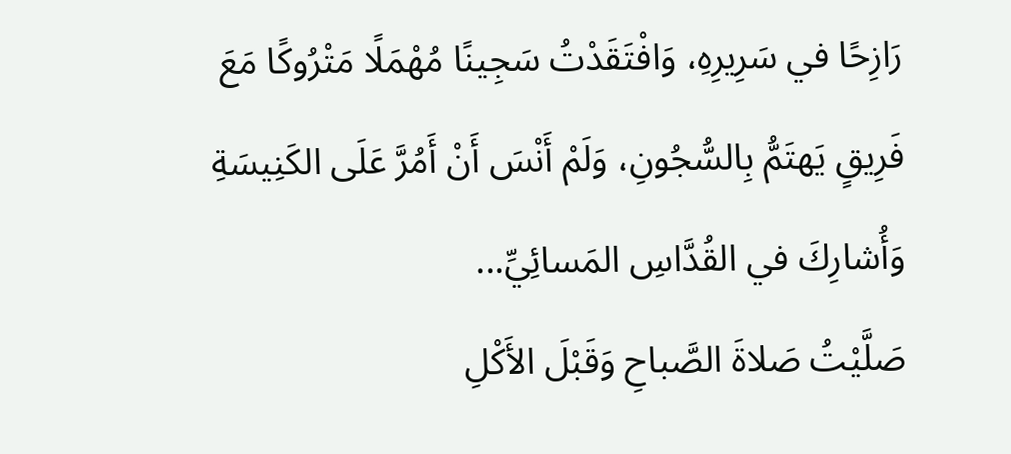رَازِحًا في سَرِيرِهِ، وَافْتَقَدْتُ سَجِينًا مُهْمَلًا مَتْرُوكًا مَعَ فَرِيقٍ يَهتَمُّ بِالسُّجُونِ، وَلَمْ أَنْسَ أَنْ أَمُرَّ عَلَى الكَنِيسَةِ وَأُشارِكَ في القُدَّاسِ المَسائِيِّ...
صَلَّيْتُ صَلاةَ الصَّباحِ وَقَبْلَ الأَكْلِ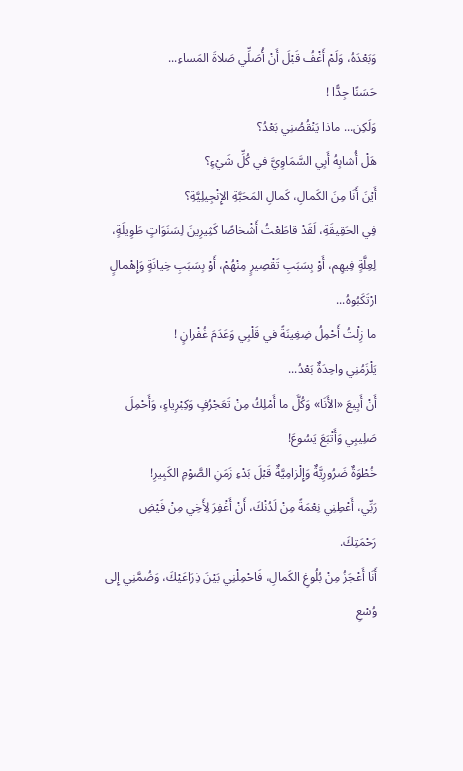وَبَعْدَهُ، وَلَمْ أَغْفُ قَبْلَ أَنْ أُصَلِّي صَلاةَ المَساءِ...
حَسَنًا جِدًّا !
وَلَكِن... ماذا يَنْقُصُنِي بَعْدُ؟
هَلْ أُشابِهُ أَبِي السَّمَاوِيَّ في كُلِّ شَيْءٍ؟
أَيْنَ أَنَا مِنَ الكَمالِ، كَمالِ المَحَبَّةِ الإِنْجِيلِيَّةِ؟
فِي الحَقِيقَةِ، لَقَدْ قاطَعْتُ أَشْخاصًا كَثِيرِينَ لِسَنَوَاتٍ طَوِيلَةٍ، لِعِلَّةٍ فِيهِم، أَوْ بِسَبَبِ تَقْصِيرٍ مِنْهُمْ، أَوْ بِسَبَبِ خِيانَةٍ وَإِهْمالٍ ارْتَكَبُوهُ...
ما زِلْتُ أَحْمِلُ ضِغِينَةً في قَلْبِي وَعَدَمَ غُفْرانٍ !
يَلْزَمُنِي واحِدَةٌ بَعْدُ...
أَنْ أَبِيعَ «الأَنَا» وَكُلَّ ما أَمْلِكُ مِنْ تَعَجْرُفٍ وَكِبْرِياءٍ، وَأَحْمِلَ صَلِيبِي وَأَتْبَعَ يَسُوعَ!
خُطْوَةٌ ضَرُورِيَّةٌ وَإِلْزامِيَّةٌ قَبْلَ بَدْءِ زَمَنِ الصَّوْمِ الكَبِيرِ!
رَبِّي، أَعْطِنِي نِعْمَةً مِنْ لَدُنْكَ، أَنْ أَغْفِرَ لِأَخِي مِنْ فَيْضِ رَحْمَتِكَ.
أَنَا أَعْجَزُ مِنْ بُلُوغِ الكَمالِ، فَاحْمِلْنِي بَيْنَ ذِرَاعَيْكَ، وَضُمَّنِي إِلى وُسْعِ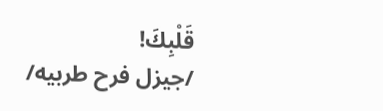قَلْبِكَ!
/جيزل فرح طربيه/